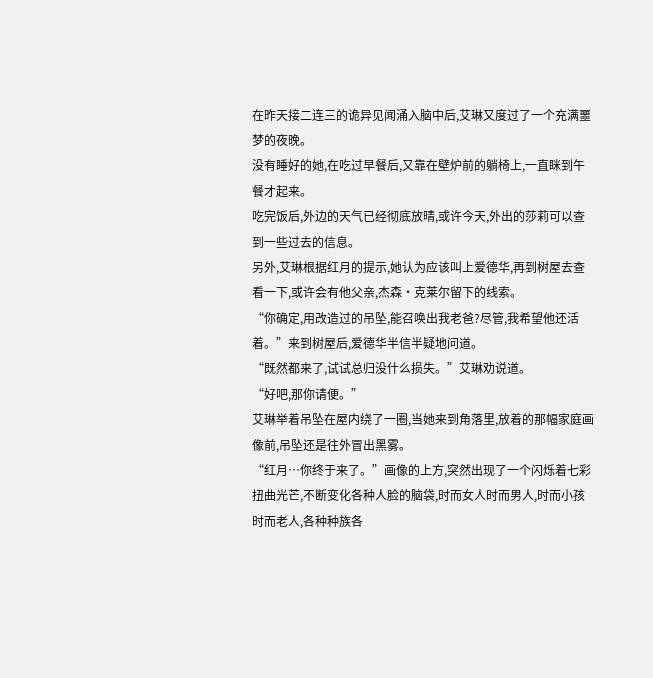在昨天接二连三的诡异见闻涌入脑中后,艾琳又度过了一个充满噩梦的夜晚。
没有睡好的她,在吃过早餐后,又靠在壁炉前的躺椅上,一直眯到午餐才起来。
吃完饭后,外边的天气已经彻底放晴,或许今天,外出的莎莉可以查到一些过去的信息。
另外,艾琳根据红月的提示,她认为应该叫上爱德华,再到树屋去查看一下,或许会有他父亲,杰森·克莱尔留下的线索。
“你确定,用改造过的吊坠,能召唤出我老爸?尽管,我希望他还活着。”来到树屋后,爱德华半信半疑地问道。
“既然都来了,试试总归没什么损失。”艾琳劝说道。
“好吧,那你请便。”
艾琳举着吊坠在屋内绕了一圈,当她来到角落里,放着的那幅家庭画像前,吊坠还是往外冒出黑雾。
“红月…你终于来了。”画像的上方,突然出现了一个闪烁着七彩扭曲光芒,不断变化各种人脸的脑袋,时而女人时而男人,时而小孩时而老人,各种种族各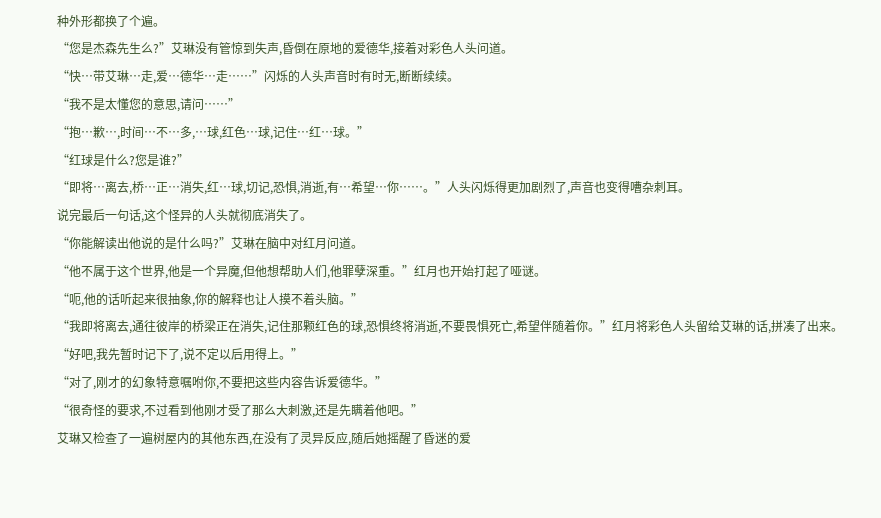种外形都换了个遍。
“您是杰森先生么?”艾琳没有管惊到失声,昏倒在原地的爱德华,接着对彩色人头问道。
“快…带艾琳…走,爱…德华…走……”闪烁的人头声音时有时无,断断续续。
“我不是太懂您的意思,请问……”
“抱…歉…,时间…不…多,…球,红色…球,记住…红…球。”
“红球是什么?您是谁?”
“即将…离去,桥…正…消失,红…球,切记,恐惧,消逝,有…希望…你……。”人头闪烁得更加剧烈了,声音也变得嘈杂刺耳。
说完最后一句话,这个怪异的人头就彻底消失了。
“你能解读出他说的是什么吗?”艾琳在脑中对红月问道。
“他不属于这个世界,他是一个异魔,但他想帮助人们,他罪孽深重。”红月也开始打起了哑谜。
“呃,他的话听起来很抽象,你的解释也让人摸不着头脑。”
“我即将离去,通往彼岸的桥梁正在消失,记住那颗红色的球,恐惧终将消逝,不要畏惧死亡,希望伴随着你。”红月将彩色人头留给艾琳的话,拼凑了出来。
“好吧,我先暂时记下了,说不定以后用得上。”
“对了,刚才的幻象特意嘱咐你,不要把这些内容告诉爱德华。”
“很奇怪的要求,不过看到他刚才受了那么大刺激,还是先瞒着他吧。”
艾琳又检查了一遍树屋内的其他东西,在没有了灵异反应,随后她摇醒了昏迷的爱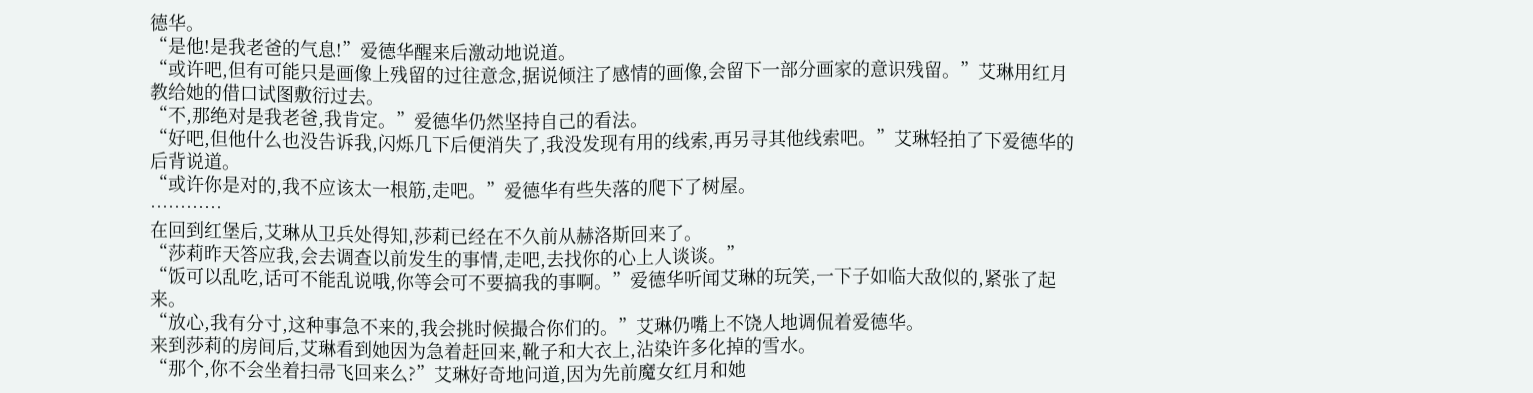德华。
“是他!是我老爸的气息!”爱德华醒来后激动地说道。
“或许吧,但有可能只是画像上残留的过往意念,据说倾注了感情的画像,会留下一部分画家的意识残留。”艾琳用红月教给她的借口试图敷衍过去。
“不,那绝对是我老爸,我肯定。”爱德华仍然坚持自己的看法。
“好吧,但他什么也没告诉我,闪烁几下后便消失了,我没发现有用的线索,再另寻其他线索吧。”艾琳轻拍了下爱德华的后背说道。
“或许你是对的,我不应该太一根筋,走吧。”爱德华有些失落的爬下了树屋。
…………
在回到红堡后,艾琳从卫兵处得知,莎莉已经在不久前从赫洛斯回来了。
“莎莉昨天答应我,会去调查以前发生的事情,走吧,去找你的心上人谈谈。”
“饭可以乱吃,话可不能乱说哦,你等会可不要搞我的事啊。”爱德华听闻艾琳的玩笑,一下子如临大敌似的,紧张了起来。
“放心,我有分寸,这种事急不来的,我会挑时候撮合你们的。”艾琳仍嘴上不饶人地调侃着爱德华。
来到莎莉的房间后,艾琳看到她因为急着赶回来,靴子和大衣上,沾染许多化掉的雪水。
“那个,你不会坐着扫帚飞回来么?”艾琳好奇地问道,因为先前魔女红月和她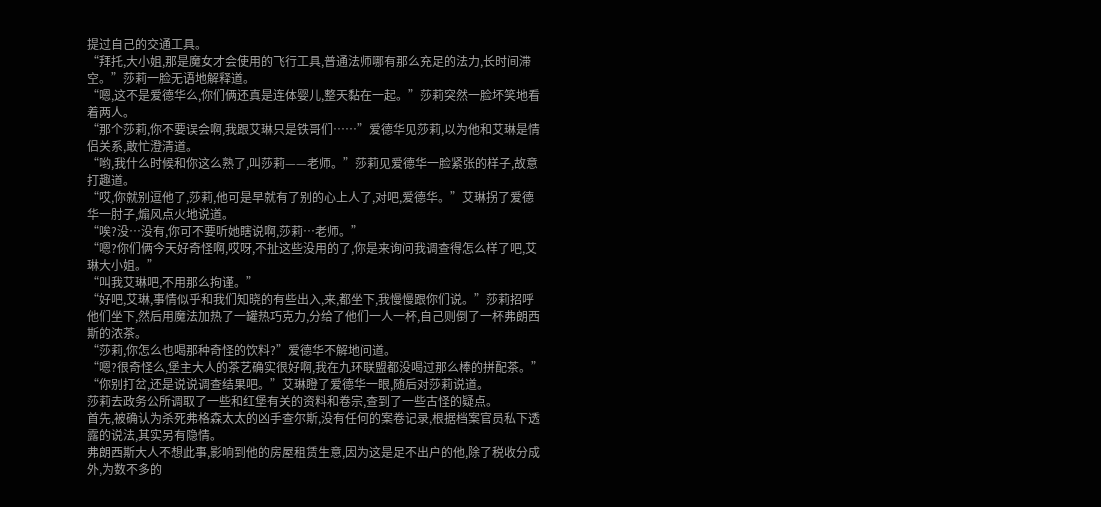提过自己的交通工具。
“拜托,大小姐,那是魔女才会使用的飞行工具,普通法师哪有那么充足的法力,长时间滞空。”莎莉一脸无语地解释道。
“嗯,这不是爱德华么,你们俩还真是连体婴儿,整天黏在一起。”莎莉突然一脸坏笑地看着两人。
“那个莎莉,你不要误会啊,我跟艾琳只是铁哥们……”爱德华见莎莉,以为他和艾琳是情侣关系,敢忙澄清道。
“哟,我什么时候和你这么熟了,叫莎莉——老师。”莎莉见爱德华一脸紧张的样子,故意打趣道。
“哎,你就别逗他了,莎莉,他可是早就有了别的心上人了,对吧,爱德华。”艾琳拐了爱德华一肘子,煽风点火地说道。
“唉?没…没有,你可不要听她瞎说啊,莎莉…老师。”
“嗯?你们俩今天好奇怪啊,哎呀,不扯这些没用的了,你是来询问我调查得怎么样了吧,艾琳大小姐。”
“叫我艾琳吧,不用那么拘谨。”
“好吧,艾琳,事情似乎和我们知晓的有些出入,来,都坐下,我慢慢跟你们说。”莎莉招呼他们坐下,然后用魔法加热了一罐热巧克力,分给了他们一人一杯,自己则倒了一杯弗朗西斯的浓茶。
“莎莉,你怎么也喝那种奇怪的饮料?”爱德华不解地问道。
“嗯?很奇怪么,堡主大人的茶艺确实很好啊,我在九环联盟都没喝过那么棒的拼配茶。”
“你别打岔,还是说说调查结果吧。”艾琳瞪了爱德华一眼,随后对莎莉说道。
莎莉去政务公所调取了一些和红堡有关的资料和卷宗,查到了一些古怪的疑点。
首先,被确认为杀死弗格森太太的凶手查尔斯,没有任何的案卷记录,根据档案官员私下透露的说法,其实另有隐情。
弗朗西斯大人不想此事,影响到他的房屋租赁生意,因为这是足不出户的他,除了税收分成外,为数不多的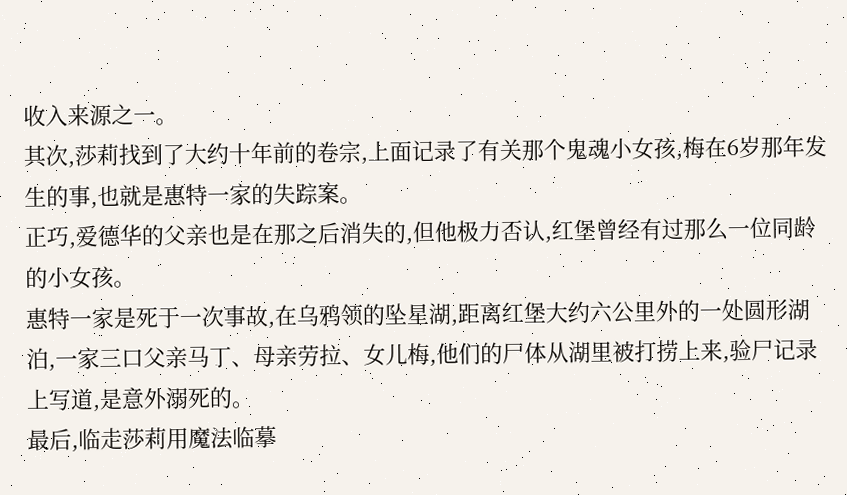收入来源之一。
其次,莎莉找到了大约十年前的卷宗,上面记录了有关那个鬼魂小女孩,梅在6岁那年发生的事,也就是惠特一家的失踪案。
正巧,爱德华的父亲也是在那之后消失的,但他极力否认,红堡曾经有过那么一位同龄的小女孩。
惠特一家是死于一次事故,在乌鸦领的坠星湖,距离红堡大约六公里外的一处圆形湖泊,一家三口父亲马丁、母亲劳拉、女儿梅,他们的尸体从湖里被打捞上来,验尸记录上写道,是意外溺死的。
最后,临走莎莉用魔法临摹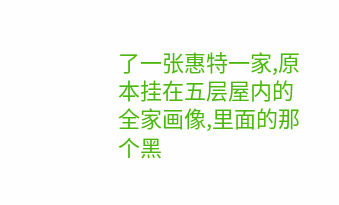了一张惠特一家,原本挂在五层屋内的全家画像,里面的那个黑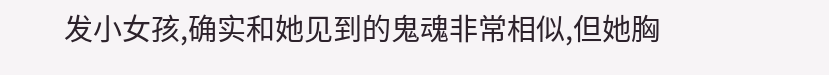发小女孩,确实和她见到的鬼魂非常相似,但她胸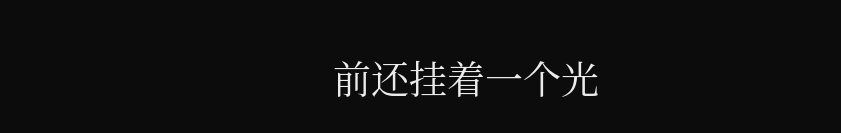前还挂着一个光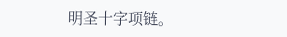明圣十字项链。